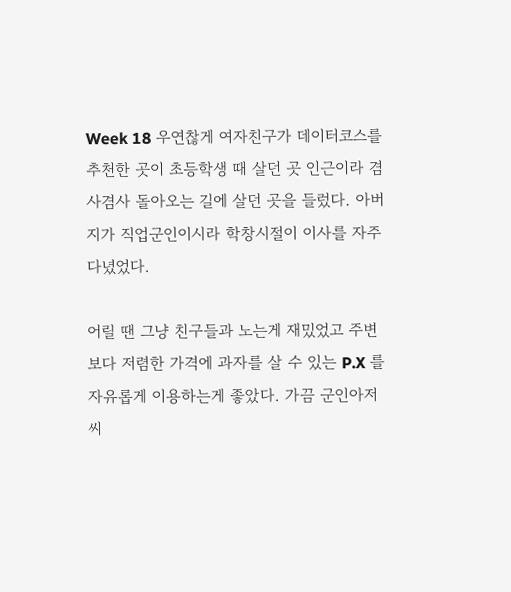Week 18 우연찮게 여자친구가 데이터코스를 추천한 곳이 초등학생 때 살던 곳 인근이라 겸사겸사 돌아오는 길에 살던 곳을 들렀다. 아버지가 직업군인이시라 학창시절이 이사를 자주 다녔었다.

어릴 땐 그냥 친구들과 노는게 재밌었고 주변보다 저렴한 가격에 과자를 살 수 있는 P.X 를 자유롭게 이용하는게 좋았다. 가끔 군인아저씨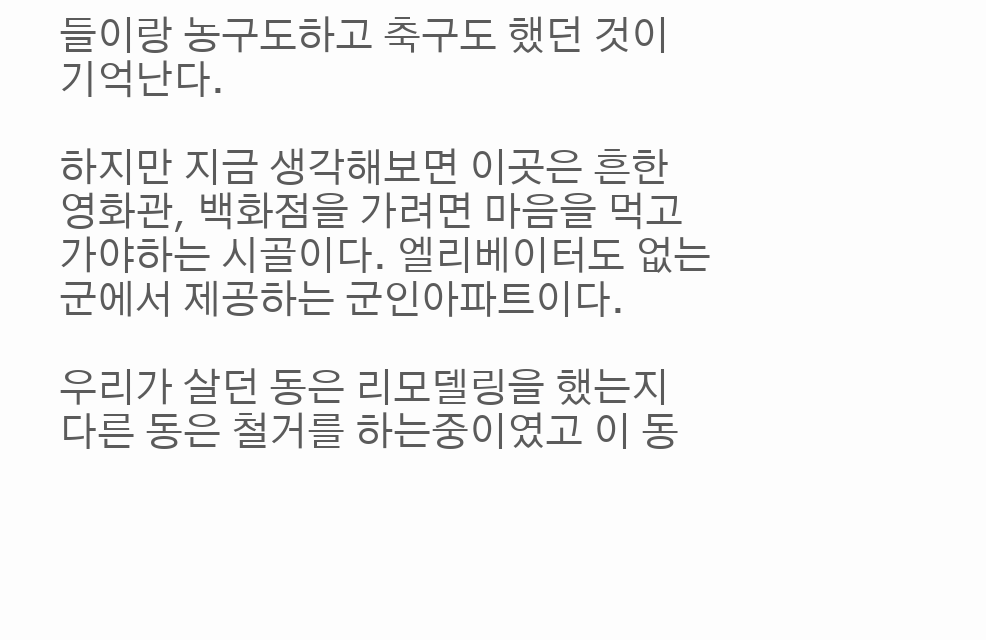들이랑 농구도하고 축구도 했던 것이 기억난다.

하지만 지금 생각해보면 이곳은 흔한 영화관, 백화점을 가려면 마음을 먹고 가야하는 시골이다. 엘리베이터도 없는 군에서 제공하는 군인아파트이다.

우리가 살던 동은 리모델링을 했는지 다른 동은 철거를 하는중이였고 이 동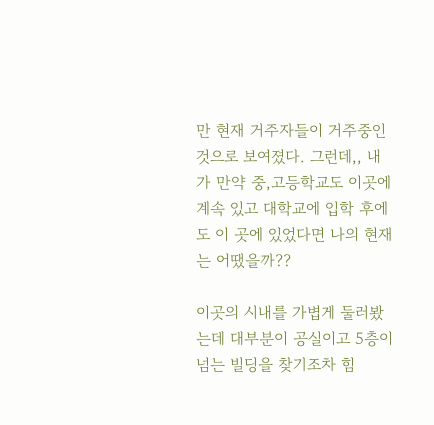만 현재 거주자들이 거주중인 것으로 보여졌다. 그런데,, 내가 만약 중,고등학교도 이곳에 계속 있고 대학교에 입학 후에도 이 곳에 있었다면 나의 현재는 어땠을까??

이곳의 시내를 가볍게 둘러봤는데 대부분이 공실이고 5층이 넘는 빌딩을 찾기조차 힘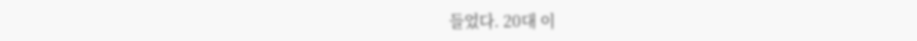들었다. 20대 이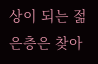상이 되는 젊은층은 찾아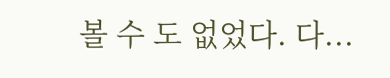볼 수 도 없었다. 다...